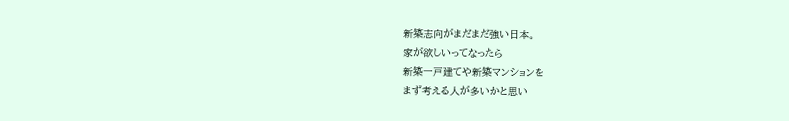新築志向がまだまだ強い日本。
家が欲しいってなったら
新築一戸建てや新築マンションを
まず考える人が多いかと思い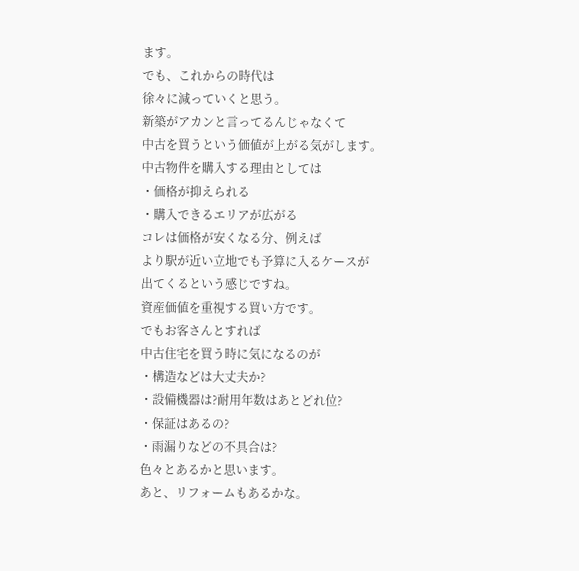ます。
でも、これからの時代は
徐々に減っていくと思う。
新築がアカンと言ってるんじゃなくて
中古を買うという価値が上がる気がします。
中古物件を購入する理由としては
・価格が抑えられる
・購入できるエリアが広がる
コレは価格が安くなる分、例えば
より駅が近い立地でも予算に入るケースが
出てくるという感じですね。
資産価値を重視する買い方です。
でもお客さんとすれば
中古住宅を買う時に気になるのが
・構造などは大丈夫か?
・設備機器は?耐用年数はあとどれ位?
・保証はあるの?
・雨漏りなどの不具合は?
色々とあるかと思います。
あと、リフォームもあるかな。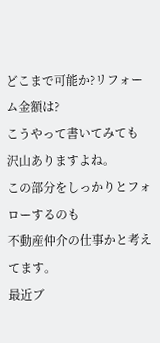どこまで可能か?リフォーム金額は?
こうやって書いてみても
沢山ありますよね。
この部分をしっかりとフォローするのも
不動産仲介の仕事かと考えてます。
最近ブ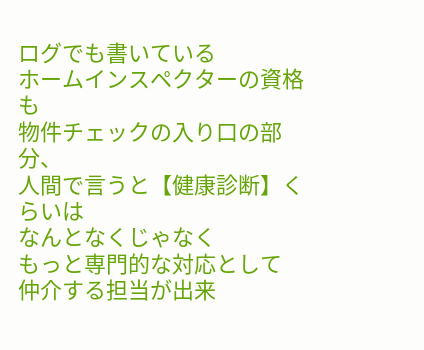ログでも書いている
ホームインスペクターの資格も
物件チェックの入り口の部分、
人間で言うと【健康診断】くらいは
なんとなくじゃなく
もっと専門的な対応として
仲介する担当が出来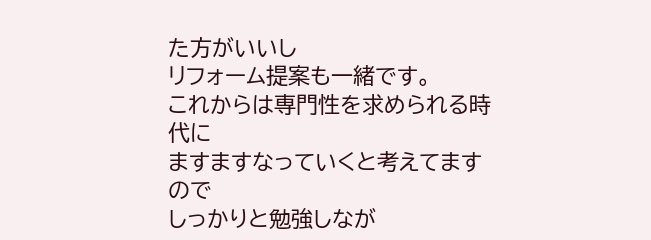た方がいいし
リフォーム提案も一緒です。
これからは専門性を求められる時代に
ますますなっていくと考えてますので
しっかりと勉強しなが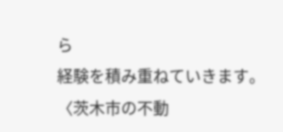ら
経験を積み重ねていきます。
〈茨木市の不動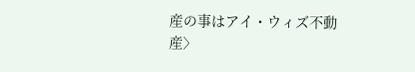産の事はアイ・ウィズ不動産〉